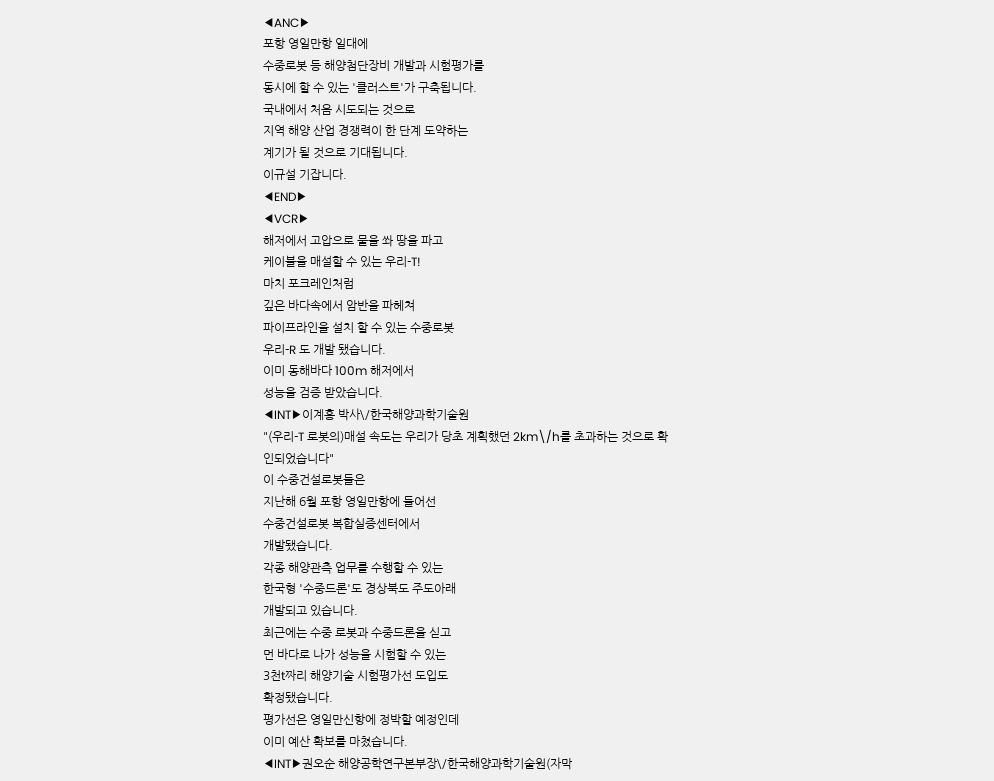◀ANC▶
포항 영일만항 일대에
수중로봇 등 해양첨단장비 개발과 시험평가를
동시에 할 수 있는 '클러스트'가 구축됩니다.
국내에서 처음 시도되는 것으로
지역 해양 산업 경쟁력이 한 단계 도약하는
계기가 될 것으로 기대됩니다.
이규설 기잡니다.
◀END▶
◀VCR▶
해저에서 고압으로 물을 쏴 땅을 파고
케이블을 매설할 수 있는 우리-T!
마치 포크레인처럼
깊은 바다속에서 암반을 파헤쳐
파이프라인을 설치 할 수 있는 수중로봇
우리-R 도 개발 됐습니다.
이미 동해바다 100m 해저에서
성능을 검증 받았습니다.
◀INT▶이계홍 박사\/한국해양과학기술원
"(우리-T 로봇의)매설 속도는 우리가 당초 계획했던 2km\/h를 초과하는 것으로 확인되었습니다"
이 수중건설로봇들은
지난해 6월 포항 영일만항에 들어선
수중건설로봇 복합실증센터에서
개발됐습니다.
각종 해양관측 업무를 수행할 수 있는
한국형 '수중드론'도 경상북도 주도아래
개발되고 있습니다.
최근에는 수중 로봇과 수중드론을 싣고
먼 바다로 나가 성능을 시험할 수 있는
3천t짜리 해양기술 시험평가선 도입도
확정됐습니다.
평가선은 영일만신항에 정박할 예정인데
이미 예산 확보를 마쳤습니다.
◀INT▶권오순 해양공학연구본부장\/한국해양과학기술원(자막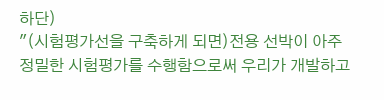하단)
"(시험평가선을 구축하게 되면)전용 선박이 아주 정밀한 시험평가를 수행함으로써 우리가 개발하고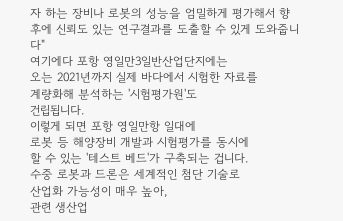자 하는 장비나 로봇의 성능을 엄밀하게 평가해서 향후에 신뢰도 있는 연구결과를 도출할 수 있게 도와줍니다"
여기에다 포항 영일만3일반산업단지에는
오는 2021년까지 실제 바다에서 시험한 자료를
계량화해 분석하는 '시험평가원'도
건립됩니다.
이렇게 되면 포항 영일만항 일대에
로봇 등 해양장비 개발과 시험평가를 동시에
할 수 있는 '테스트 베드'가 구축되는 겁니다.
수중 로봇과 드론은 세계적인 첨단 기술로
산업화 가능성이 매우 높아,
관련 생산업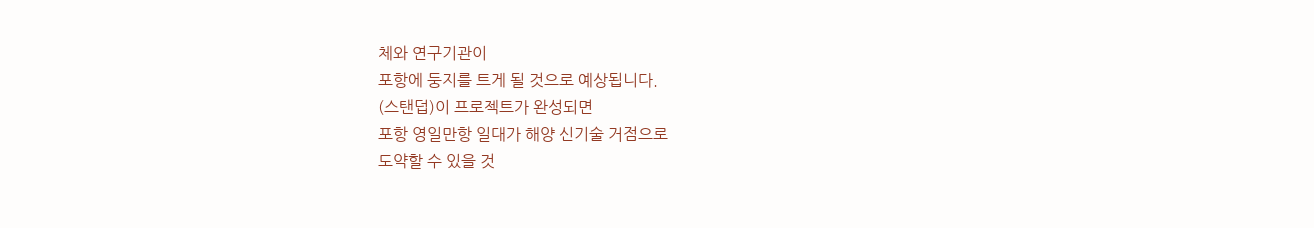체와 연구기관이
포항에 둥지를 트게 될 것으로 예상됩니다.
(스탠덥)이 프로젝트가 완성되면
포항 영일만항 일대가 해양 신기술 거점으로
도약할 수 있을 것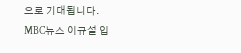으로 기대됩니다.
MBC뉴스 이규설 입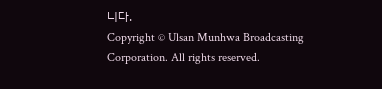니다.
Copyright © Ulsan Munhwa Broadcasting Corporation. All rights reserved.